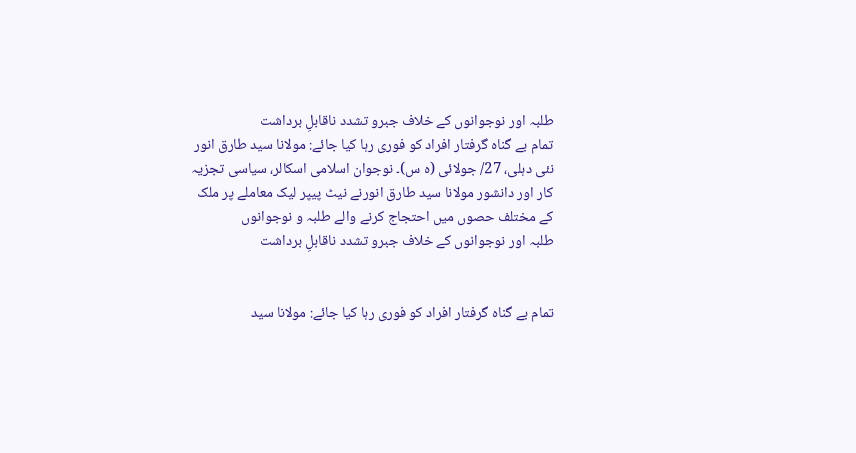طلبہ اور نوجوانوں کے خلاف جبرو تشدد ناقابلِ برداشت
تمام بے گناہ گرفتار افراد کو فوری رہا کیا جائے: مولانا سید طارق انور نئی دہلی، 27/ جولائی (ہ س)۔ نوجوان اسلامی اسکالر، سیاسی تجزیہ کار اور دانشور مولانا سید طارق انورنے نیٹ پیپر لیک معاملے پر ملک کے مختلف حصوں میں احتجاج کرنے والے طلبہ و نوجوانوں
طلبہ اور نوجوانوں کے خلاف جبرو تشدد ناقابلِ برداشت


تمام بے گناہ گرفتار افراد کو فوری رہا کیا جائے: مولانا سید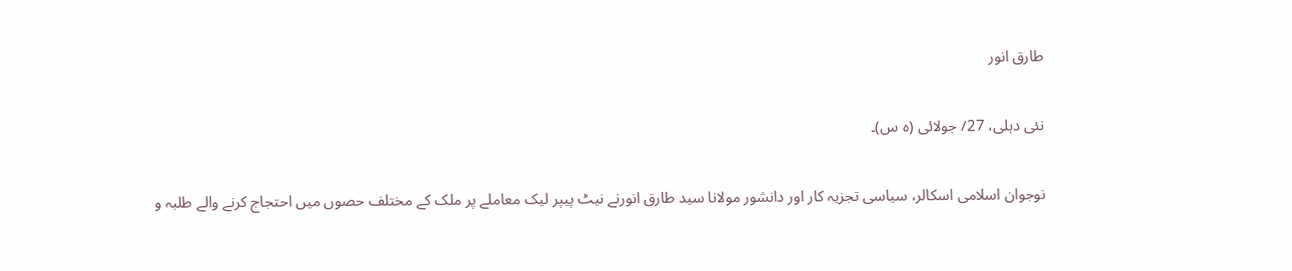طارق انور

نئی دہلی، 27/ جولائی (ہ س)۔

نوجوان اسلامی اسکالر، سیاسی تجزیہ کار اور دانشور مولانا سید طارق انورنے نیٹ پیپر لیک معاملے پر ملک کے مختلف حصوں میں احتجاج کرنے والے طلبہ و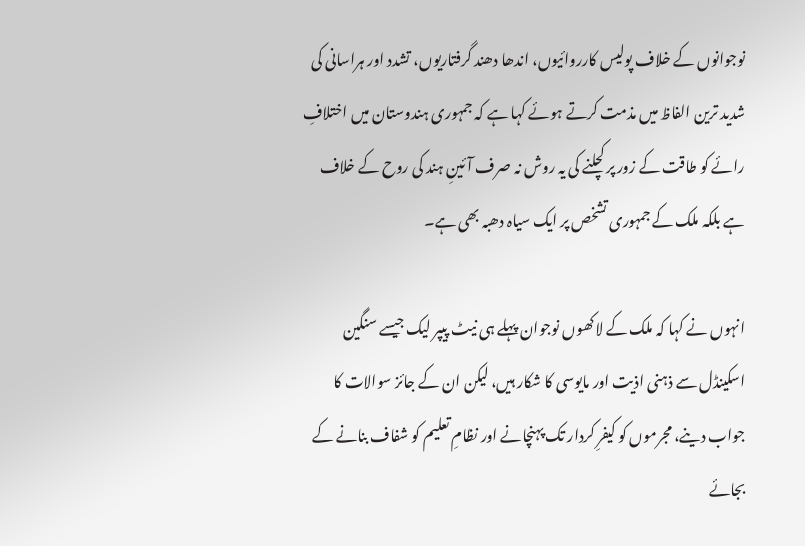نوجوانوں کے خلاف پولیس کارروائیوں، اندھا دھند گرفتاریوں، تشدد اور ہراسانی کی شدید ترین الفاظ میں مذمت کرتے ہوئے کہا ہے کہ جمہوری ہندوستان میں اختلافِ رائے کو طاقت کے زور پر کچلنے کی یہ روش نہ صرف آئینِ ہند کی روح کے خلاف ہے بلکہ ملک کے جمہوری تشخص پر ایک سیاہ دھبہ بھی ہے۔

انہوں نے کہا کہ ملک کے لاکھوں نوجوان پہلے ہی نیٹ پیپر لیک جیسے سنگین اسکینڈل سے ذہنی اذیت اور مایوسی کا شکار ہیں، لیکن ان کے جائز سوالات کا جواب دینے، مجرموں کو کیفرِ کردار تک پہنچانے اور نظامِ تعلیم کو شفاف بنانے کے بجائے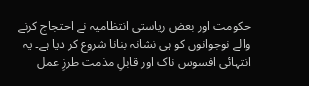حکومت اور بعض ریاستی انتظامیہ نے احتجاج کرنے والے نوجوانوں کو ہی نشانہ بنانا شروع کر دیا ہے۔ یہ انتہائی افسوس ناک اور قابلِ مذمت طرزِ عمل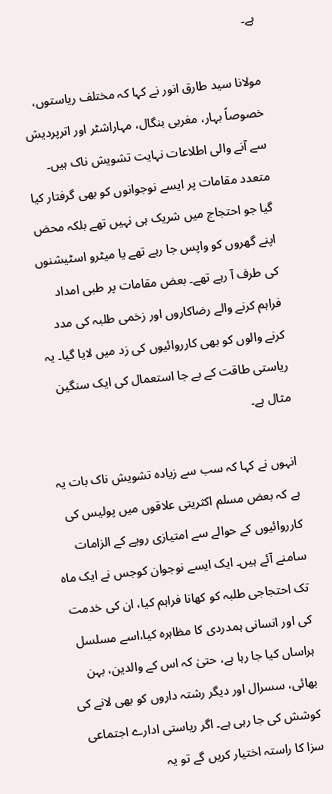ہے۔

مولانا سید طارق انور نے کہا کہ مختلف ریاستوں، خصوصاً بہار، مغربی بنگال، مہاراشٹر اور اترپردیش سے آنے والی اطلاعات نہایت تشویش ناک ہیں۔ متعدد مقامات پر ایسے نوجوانوں کو بھی گرفتار کیا گیا جو احتجاج میں شریک ہی نہیں تھے بلکہ محض اپنے گھروں کو واپس جا رہے تھے یا میٹرو اسٹیشنوں کی طرف آ رہے تھے۔ بعض مقامات پر طبی امداد فراہم کرنے والے رضاکاروں اور زخمی طلبہ کی مدد کرنے والوں کو بھی کارروائیوں کی زد میں لایا گیا۔ یہ ریاستی طاقت کے بے جا استعمال کی ایک سنگین مثال ہے۔

انہوں نے کہا کہ سب سے زیادہ تشویش ناک بات یہ ہے کہ بعض مسلم اکثریتی علاقوں میں پولیس کی کارروائیوں کے حوالے سے امتیازی رویے کے الزامات سامنے آئے ہیں۔ ایک ایسے نوجوان کوجس نے ایک ماہ تک احتجاجی طلبہ کو کھانا فراہم کیا، ان کی خدمت کی اور انسانی ہمدردی کا مظاہرہ کیا،اسے مسلسل ہراساں کیا جا رہا ہے، حتیٰ کہ اس کے والدین، بہن بھائی، سسرال اور دیگر رشتہ داروں کو بھی لانے کی کوشش کی جا رہی ہے۔ اگر ریاستی ادارے اجتماعی سزا کا راستہ اختیار کریں گے تو یہ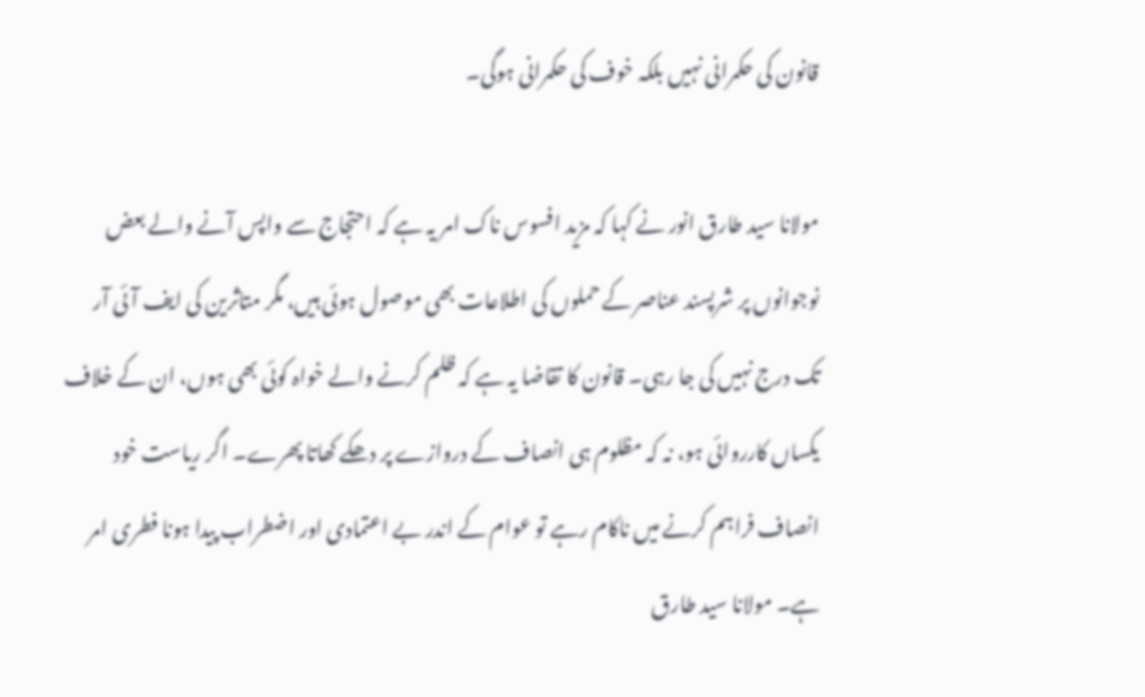قانون کی حکمرانی نہیں بلکہ خوف کی حکمرانی ہوگی۔

مولانا سید طارق انور نے کہا کہ مزید افسوس ناک امر یہ ہے کہ احتجاج سے واپس آنے والے بعض نوجوانوں پر شرپسند عناصر کے حملوں کی اطلاعات بھی موصول ہوئی ہیں، مگر متاثرین کی ایف آئی آر تک درج نہیں کی جا رہی۔ قانون کا تقاضا یہ ہے کہ ظلم کرنے والے خواہ کوئی بھی ہوں، ان کے خلاف یکساں کارروائی ہو، نہ کہ مظلوم ہی انصاف کے دروازے پر دھکے کھاتا پھرے۔ اگر ریاست خود انصاف فراہم کرنے میں ناکام رہے تو عوام کے اندر بے اعتمادی اور اضطراب پیدا ہونا فطری امر ہے۔ مولانا سید طارق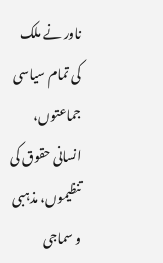ناور نے ملک کی تمام سیاسی جماعتوں، انسانی حقوق کی تنظیموں، مذہبی و سماجی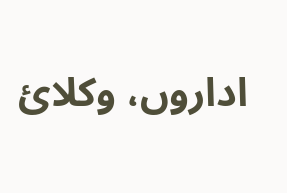اداروں، وکلائ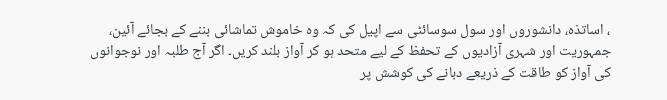، اساتذہ، دانشوروں اور سول سوسائٹی سے اپیل کی کہ وہ خاموش تماشائی بننے کے بجائے آئین، جمہوریت اور شہری آزادیوں کے تحفظ کے لیے متحد ہو کر آواز بلند کریں۔ اگر آج طلبہ اور نوجوانوں کی آواز کو طاقت کے ذریعے دبانے کی کوشش پر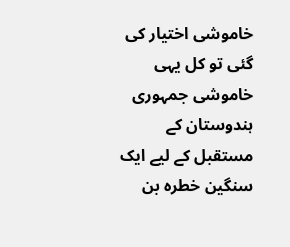خاموشی اختیار کی گئی تو کل یہی خاموشی جمہوری ہندوستان کے مستقبل کے لیے ایک سنگین خطرہ بن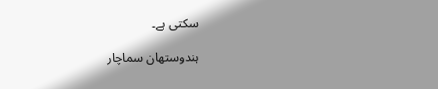سکتی ہے۔

ہندوستھان سماچار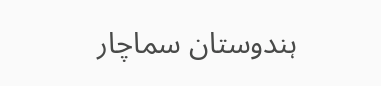ہندوستان سماچار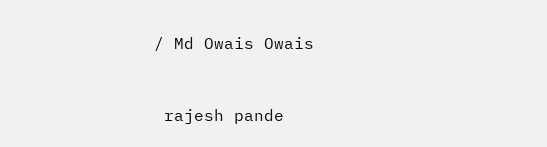/ Md Owais Owais


 rajesh pande